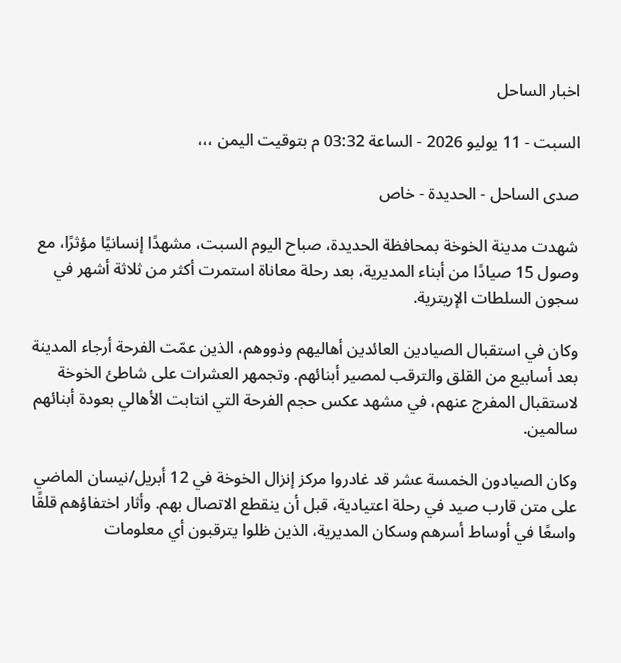اخبار الساحل

السبت - 11 يوليو 2026 - الساعة 03:32 م بتوقيت اليمن ،،،

صدى الساحل - الحديدة - خاص

شهدت مدينة الخوخة بمحافظة الحديدة، صباح اليوم السبت، مشهدًا إنسانيًا مؤثرًا، مع وصول 15 صيادًا من أبناء المديرية، بعد رحلة معاناة استمرت أكثر من ثلاثة أشهر في سجون السلطات الإريترية.

وكان في استقبال الصيادين العائدين أهاليهم وذووهم، الذين عمّت الفرحة أرجاء المدينة بعد أسابيع من القلق والترقب لمصير أبنائهم. وتجمهر العشرات على شاطئ الخوخة لاستقبال المفرج عنهم، في مشهد عكس حجم الفرحة التي انتابت الأهالي بعودة أبنائهم سالمين.

وكان الصيادون الخمسة عشر قد غادروا مركز إنزال الخوخة في 12 أبريل/نيسان الماضي على متن قارب صيد في رحلة اعتيادية، قبل أن ينقطع الاتصال بهم. وأثار اختفاؤهم قلقًا واسعًا في أوساط أسرهم وسكان المديرية، الذين ظلوا يترقبون أي معلومات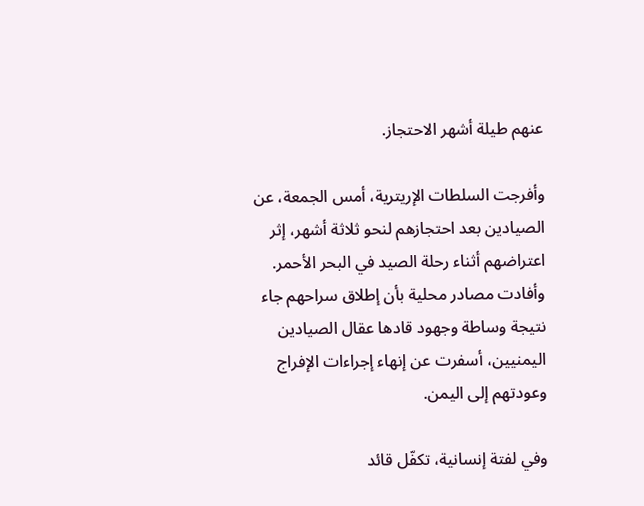عنهم طيلة أشهر الاحتجاز.

وأفرجت السلطات الإريترية، أمس الجمعة، عن الصيادين بعد احتجازهم لنحو ثلاثة أشهر، إثر اعتراضهم أثناء رحلة الصيد في البحر الأحمر. وأفادت مصادر محلية بأن إطلاق سراحهم جاء نتيجة وساطة وجهود قادها عقال الصيادين اليمنيين، أسفرت عن إنهاء إجراءات الإفراج وعودتهم إلى اليمن.

وفي لفتة إنسانية، تكفّل قائد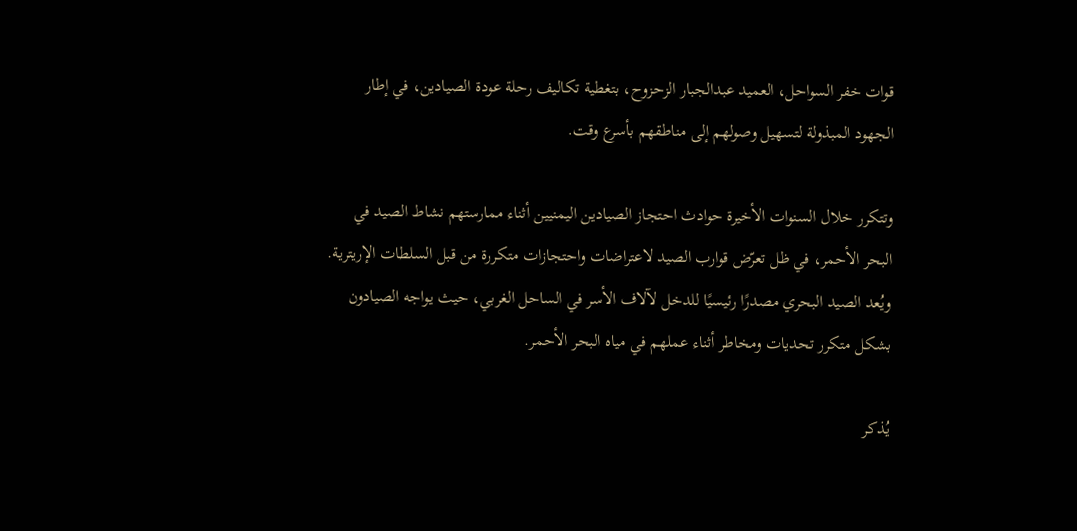قوات خفر السواحل، العميد عبدالجبار الزحزوح، بتغطية تكاليف رحلة عودة الصيادين، في إطار الجهود المبذولة لتسهيل وصولهم إلى مناطقهم بأسرع وقت.

وتتكرر خلال السنوات الأخيرة حوادث احتجاز الصيادين اليمنيين أثناء ممارستهم نشاط الصيد في البحر الأحمر، في ظل تعرّض قوارب الصيد لاعتراضات واحتجازات متكررة من قبل السلطات الإريترية. ويُعد الصيد البحري مصدرًا رئيسيًا للدخل لآلاف الأسر في الساحل الغربي، حيث يواجه الصيادون بشكل متكرر تحديات ومخاطر أثناء عملهم في مياه البحر الأحمر.

يُذكر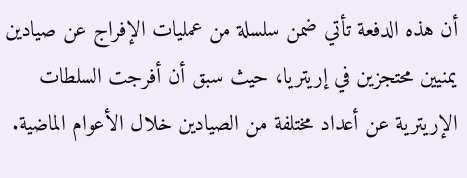أن هذه الدفعة تأتي ضمن سلسلة من عمليات الإفراج عن صيادين يمنيين محتجزين في إريتريا، حيث سبق أن أفرجت السلطات الإريترية عن أعداد مختلفة من الصيادين خلال الأعوام الماضية.